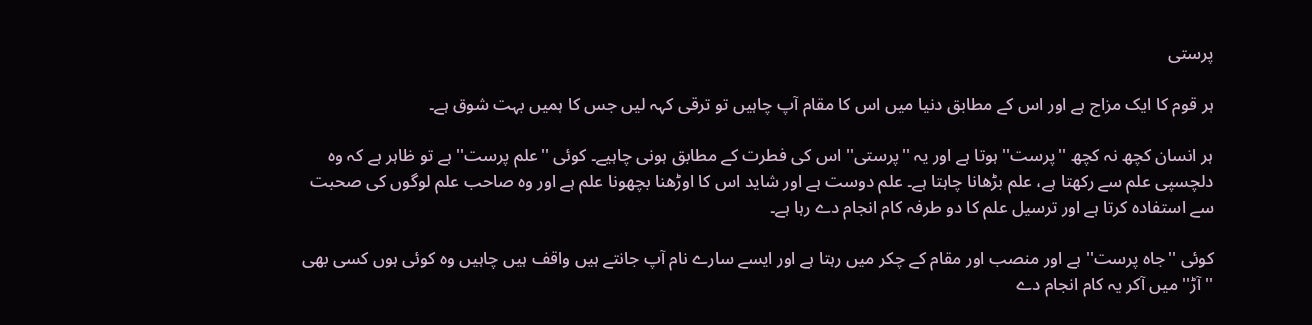پرستی

ہر قوم کا ایک مزاج ہے اور اس کے مطابق دنیا میں اس کا مقام آپ چاہیں تو ترقی کہہ لیں جس کا ہمیں بہت شوق ہے۔

ہر انسان کچھ نہ کچھ ''پرست'' ہوتا ہے اور یہ ''پرستی'' اس کی فطرت کے مطابق ہونی چاہیے۔ کوئی ''علم پرست'' ہے تو ظاہر ہے کہ وہ دلچسپی علم سے رکھتا ہے، علم بڑھانا چاہتا ہے۔ علم دوست ہے اور شاید اس کا اوڑھنا بچھونا علم ہے اور وہ صاحب علم لوگوں کی صحبت سے استفادہ کرتا ہے اور ترسیل علم کا دو طرفہ کام انجام دے رہا ہے۔

کوئی ''جاہ پرست'' ہے اور منصب اور مقام کے چکر میں رہتا ہے اور ایسے سارے نام آپ جانتے ہیں واقف ہیں چاہیں وہ کوئی ہوں کسی بھی ''آڑ'' میں آکر یہ کام انجام دے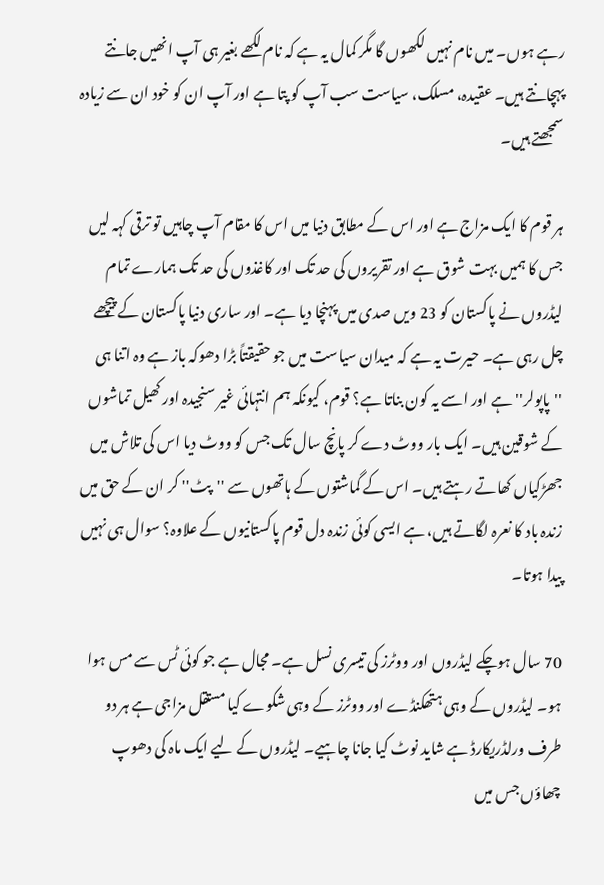رہے ہوں۔ میں نام نہیں لکھوں گا مگر کمال یہ ہے کہ نام لکھے بغیر ہی آپ انھیں جانتے پہچانتے ہیں۔ عقیدہ، مسلک، سیاست سب آپ کو پتا ہے اور آپ ان کو خود ان سے زیادہ سمجھتے ہیں۔

ہر قوم کا ایک مزاج ہے اور اس کے مطابق دنیا میں اس کا مقام آپ چاہیں تو ترقی کہہ لیں جس کا ہمیں بہت شوق ہے اور تقریروں کی حد تک اور کاغذوں کی حد تک ہمارے تمام لیڈروں نے پاکستان کو 23 ویں صدی میں پہنچا دیا ہے۔ اور ساری دنیا پاکستان کے پیچھے چل رہی ہے۔ حیرت یہ ہے کہ میدان سیاست میں جو حقیقتاً بڑا دھوکہ باز ہے وہ اتنا ہی ''پاپولر'' ہے اور اسے یہ کون بناتا ہے؟ قوم، کیونکہ ہم انتہائی غیر سنجیدہ اور کھیل تماشوں کے شوقین ہیں۔ ایک بار ووٹ دے کر پانچ سال تک جس کو ووٹ دیا اس کی تلاش میں جھڑکیاں کھاتے رہتے ہیں۔ اس کے گماشتوں کے ہاتھوں سے ''پٹ'' کر ان کے حق میں زندہ باد کا نعرہ لگاتے ہیں، ہے ایسی کوئی زندہ دل قوم پاکستانیوں کے علاوہ؟ سوال ہی نہیں پیدا ہوتا۔

70 سال ہوچکے لیڈروں اور ووٹرز کی تیسری نسل ہے۔ مجال ہے جو کوئی ٹس سے مس ہوا ہو۔ لیڈروں کے وہی ہتھکنڈے اور ووٹرز کے وہی شکوے کیا مستقل مزاجی ہے ہر دو طرف ورلڈریکارڈ ہے شاید نوٹ کیا جانا چاہیے۔ لیڈروں کے لیے ایک ماہ کی دھوپ چھاؤں جس میں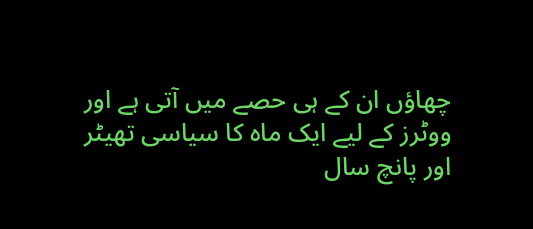چھاؤں ان کے ہی حصے میں آتی ہے اور ووٹرز کے لیے ایک ماہ کا سیاسی تھیٹر اور پانچ سال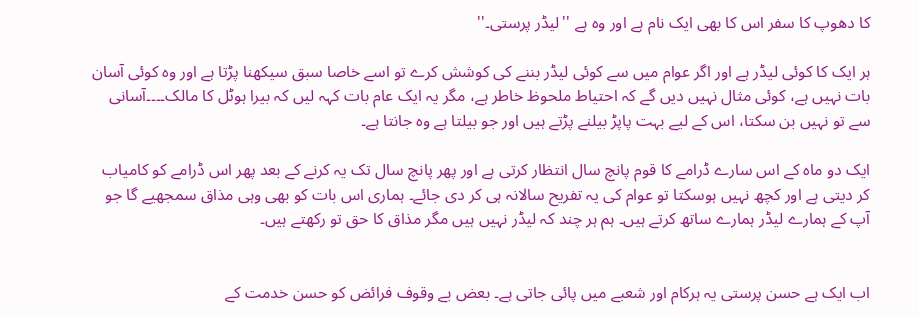کا دھوپ کا سفر اس کا بھی ایک نام ہے اور وہ ہے ''لیڈر پرستی۔''

ہر ایک کا کوئی لیڈر ہے اور اگر عوام میں سے کوئی لیڈر بننے کی کوشش کرے تو اسے خاصا سبق سیکھنا پڑتا ہے اور وہ کوئی آسان بات نہیں ہے، کوئی مثال نہیں دیں گے کہ احتیاط ملحوظ خاطر ہے، مگر یہ ایک عام بات کہہ لیں کہ بیرا ہوٹل کا مالک۔۔۔۔آسانی سے تو نہیں بن سکتا، اس کے لیے بہت پاپڑ بیلنے پڑتے ہیں اور جو بیلتا ہے وہ جانتا ہے۔

ایک دو ماہ کے اس سارے ڈرامے کا قوم پانچ سال انتظار کرتی ہے اور پھر پانچ سال تک یہ کرنے کے بعد پھر اس ڈرامے کو کامیاب کر دیتی ہے اور کچھ نہیں ہوسکتا تو عوام کی یہ تفریح سالانہ ہی کر دی جائے۔ ہماری اس بات کو بھی وہی مذاق سمجھیے گا جو آپ کے ہمارے لیڈر ہمارے ساتھ کرتے ہیں۔ ہم ہر چند کہ لیڈر نہیں ہیں مگر مذاق کا حق تو رکھتے ہیں۔


اب ایک ہے حسن پرستی یہ ہرکام اور شعبے میں پائی جاتی ہے۔ بعض بے وقوف فرائض کو حسن خدمت کے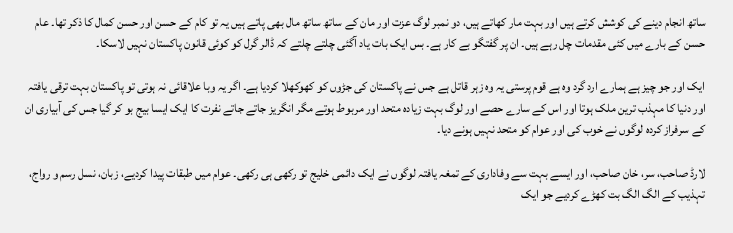ساتھ انجام دینے کی کوشش کرتے ہیں اور بہت مار کھاتے ہیں، دو نمبر لوگ عزت اور مان کے ساتھ ساتھ مال بھی پاتے ہیں یہ تو کام کے حسن اور حسن کمال کا ذکر تھا۔ عام حسن کے بارے میں کئی مقدمات چل رہے ہیں۔ ان پر گفتگو بے کار ہے۔ بس ایک بات یاد آگئی چلتے چلتے کہ ڈالر گرل کو کوئی قانون پاکستان نہیں لاسکا۔

ایک اور جو چیز ہے ہمارے ارد گرد وہ ہے قوم پرستی یہ وہ زہر قاتل ہے جس نے پاکستان کی جڑوں کو کھوکھلا کردیا ہے۔ اگر یہ وبا علاقائی نہ ہوتی تو پاکستان بہت ترقی یافتہ اور دنیا کا مہذب ترین ملک ہوتا اور اس کے سارے حصے اور لوگ بہت زیادہ متحد اور مربوط ہوتے مگر انگریز جاتے جاتے نفرت کا ایک ایسا بیج بو کر گیا جس کی آبیاری ان کے سرفراز کردہ لوگوں نے خوب کی اور عوام کو متحد نہیں ہونے دیا۔

لارڈ صاحب، سر، خان صاحب، اور ایسے بہت سے وفاداری کے تمغہ یافتہ لوگوں نے ایک دائمی خلیج تو رکھی ہی رکھی۔ عوام میں طبقات پیدا کردیے، زبان، نسل رسم و رواج، تہذیب کے الگ الگ بت کھڑے کردیے جو ایک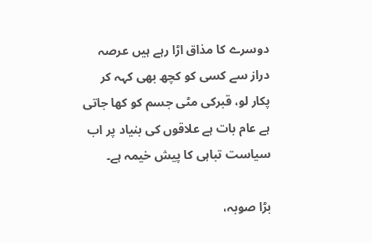دوسرے کا مذاق اڑا رہے ہیں عرصہ دراز سے کسی کو کچھ بھی کہہ کر پکار لو، قبرکی مٹی جسم کو کھا جاتی ہے عام بات ہے علاقوں کی بنیاد پر اب سیاست تباہی کا پیش خیمہ ہے۔

بڑا صوبہ،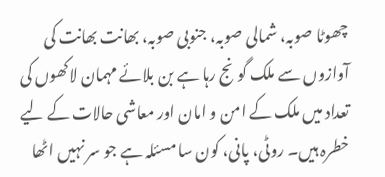چھوٹا صوبہ، شمالی صوبہ، جنوبی صوبہ، بھانت بھانت کی آوازوں سے ملک گونج رہا ہے بن بلائے مہمان لاکھوں کی تعداد میں ملک کے امن و امان اور معاشی حالات کے لیے خطرہ ہیں۔ روٹی، پانی، کون سا مسئلہ ہے جو سر نہیں اٹھا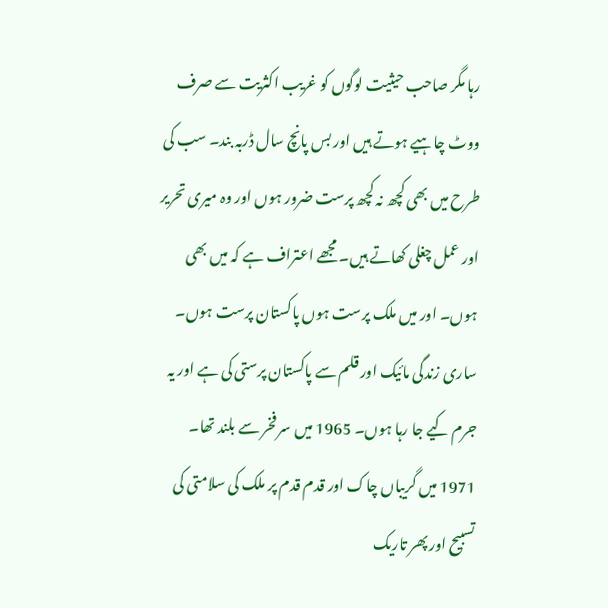رہا مگر صاحب حیثیت لوگوں کو غریب اکثریت سے صرف ووٹ چاہیے ہوتے ہیں اور بس پانچ سال ڈربہ بند۔ سب کی طرح میں بھی کچھ نہ کچھ پرست ضرور ہوں اور وہ میری تحریر اور عمل چغلی کھاتے ہیں۔ مجھے اعتراف ہے کہ میں بھی ہوں۔ اور میں ملک پرست ہوں پاکستان پرست ہوں۔ ساری زندگی مائیک اور قلم سے پاکستان پرستی کی ہے اور یہ جرم کیے جا رہا ہوں۔ 1965 میں سر فخر سے بلند تھا۔ 1971 میں گریباں چاک اور قدم قدم پر ملک کی سلامتی کی تسبیح اور پھر تاریک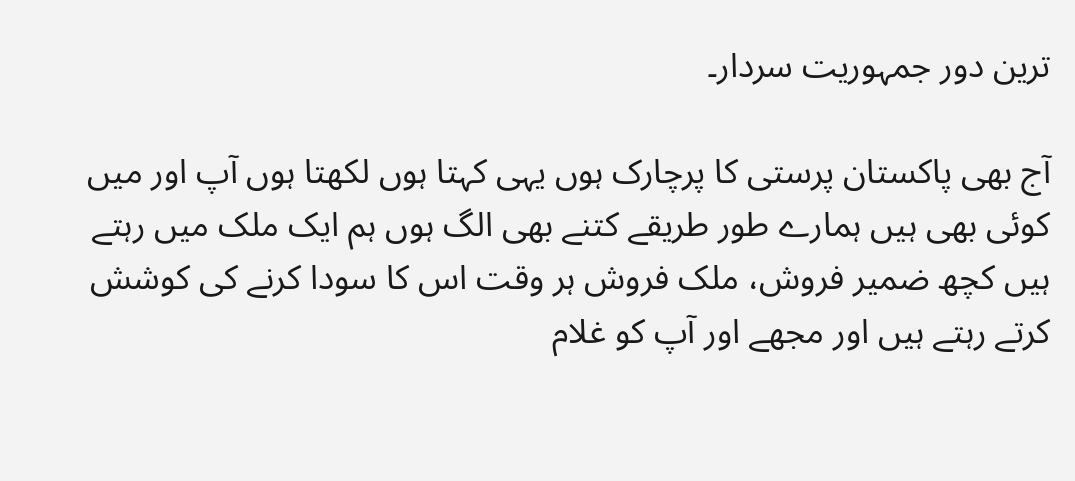ترین دور جمہوریت سردار۔

آج بھی پاکستان پرستی کا پرچارک ہوں یہی کہتا ہوں لکھتا ہوں آپ اور میں کوئی بھی ہیں ہمارے طور طریقے کتنے بھی الگ ہوں ہم ایک ملک میں رہتے ہیں کچھ ضمیر فروش، ملک فروش ہر وقت اس کا سودا کرنے کی کوشش کرتے رہتے ہیں اور مجھے اور آپ کو غلام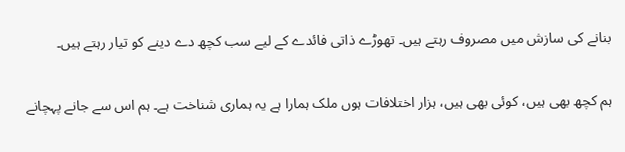بنانے کی سازش میں مصروف رہتے ہیں۔ تھوڑے ذاتی فائدے کے لیے سب کچھ دے دینے کو تیار رہتے ہیں۔

ہم کچھ بھی ہیں، کوئی بھی ہیں، ہزار اختلافات ہوں ملک ہمارا ہے یہ ہماری شناخت ہے۔ ہم اس سے جانے پہچانے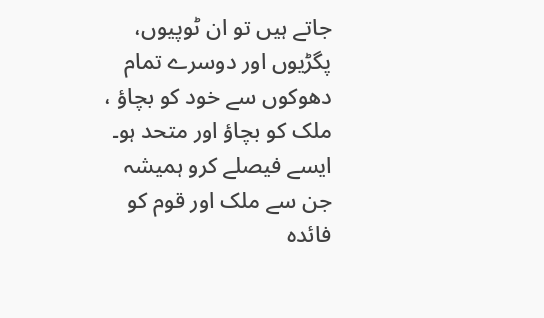جاتے ہیں تو ان ٹوپیوں، پگڑیوں اور دوسرے تمام دھوکوں سے خود کو بچاؤ ، ملک کو بچاؤ اور متحد ہو۔ ایسے فیصلے کرو ہمیشہ جن سے ملک اور قوم کو فائدہ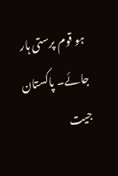ہو قوم پرستی ہار جائے۔ پاکستان جیت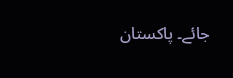جائے۔ پاکستان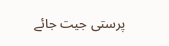پرستی جیت جائے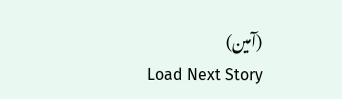(آمین)
Load Next Story